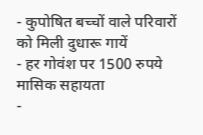- कुपोषित बच्चों वाले परिवारों को मिली दुधारू गायें
- हर गोवंश पर 1500 रुपये मासिक सहायता
-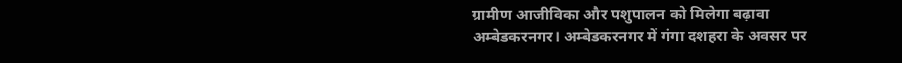ग्रामीण आजीविका और पशुपालन को मिलेगा बढ़ावा
अम्बेडकरनगर। अम्बेडकरनगर में गंगा दशहरा के अवसर पर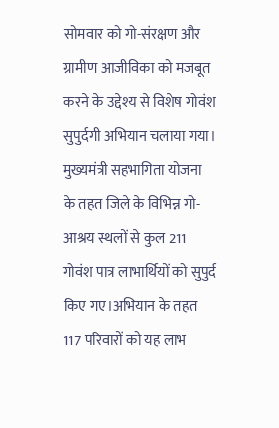सोमवार को गो-संरक्षण और ग्रामीण आजीविका को मजबूत करने के उद्देश्य से विशेष गोवंश सुपुर्दगी अभियान चलाया गया। मुख्यमंत्री सहभागिता योजना के तहत जिले के विभिन्न गो-आश्रय स्थलों से कुल 211 गोवंश पात्र लाभार्थियों को सुपुर्द किए गए।अभियान के तहत 117 परिवारों को यह लाभ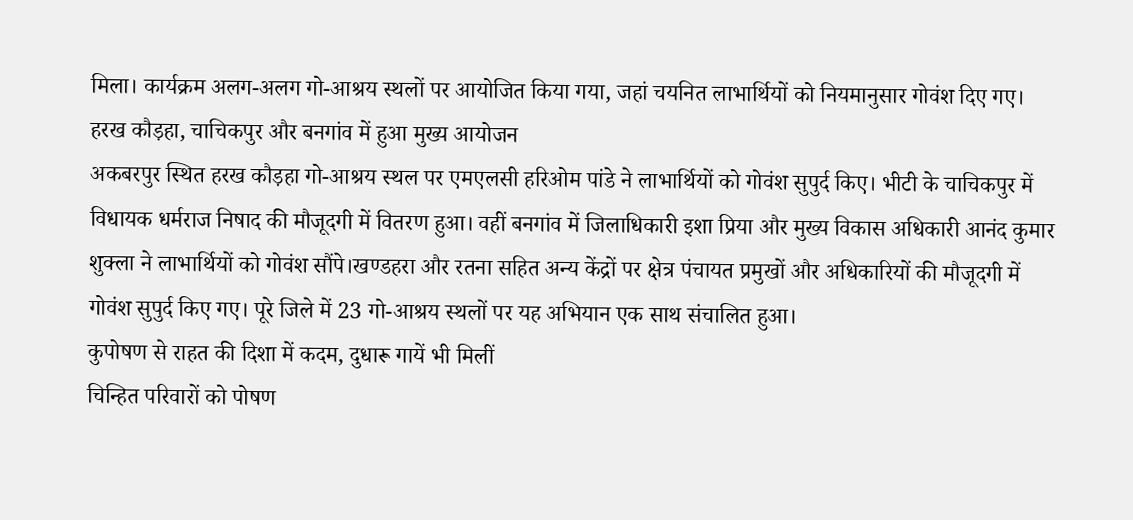मिला। कार्यक्रम अलग-अलग गो-आश्रय स्थलों पर आयोजित किया गया, जहां चयनित लाभार्थियों को नियमानुसार गोवंश दिए गए।
हरख कौड़हा, चाचिकपुर और बनगांव में हुआ मुख्य आयोजन
अकबरपुर स्थित हरख कौड़हा गो-आश्रय स्थल पर एमएलसी हरिओम पांडे ने लाभार्थियों को गोवंश सुपुर्द किए। भीटी के चाचिकपुर में विधायक धर्मराज निषाद की मौजूदगी में वितरण हुआ। वहीं बनगांव में जिलाधिकारी इशा प्रिया और मुख्य विकास अधिकारी आनंद कुमार शुक्ला ने लाभार्थियों को गोवंश सौंपे।खण्डहरा और रतना सहित अन्य केंद्रों पर क्षेत्र पंचायत प्रमुखों और अधिकारियों की मौजूदगी में गोवंश सुपुर्द किए गए। पूरे जिले में 23 गो-आश्रय स्थलों पर यह अभियान एक साथ संचालित हुआ।
कुपोषण से राहत की दिशा में कदम, दुधारू गायें भी मिलीं
चिन्हित परिवारों को पोषण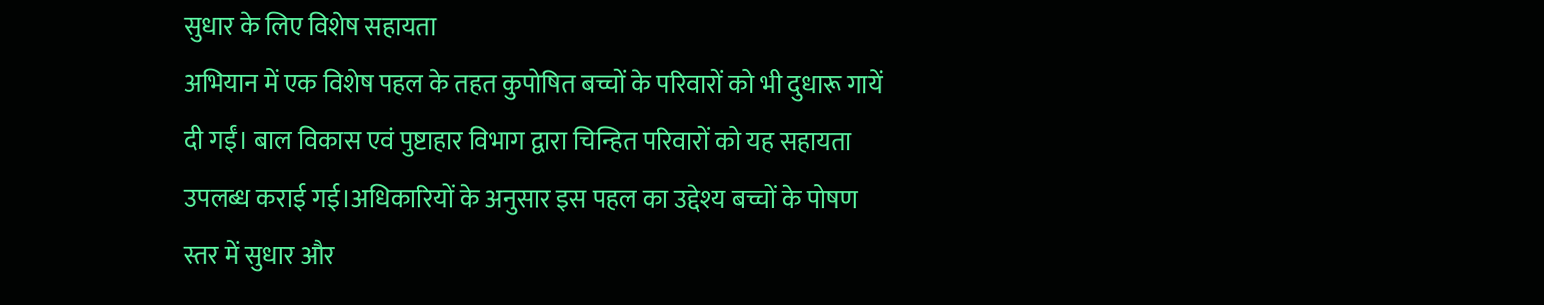सुधार के लिए विशेष सहायता
अभियान में एक विशेष पहल के तहत कुपोषित बच्चों के परिवारों को भी दुधारू गायें दी गईं। बाल विकास एवं पुष्टाहार विभाग द्वारा चिन्हित परिवारों को यह सहायता उपलब्ध कराई गई।अधिकारियों के अनुसार इस पहल का उद्देश्य बच्चों के पोषण स्तर में सुधार और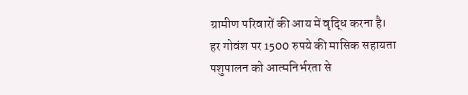ग्रामीण परिवारों की आय में वृद्धि करना है।
हर गोवंश पर 1500 रुपये की मासिक सहायता
पशुपालन को आत्मनिर्भरता से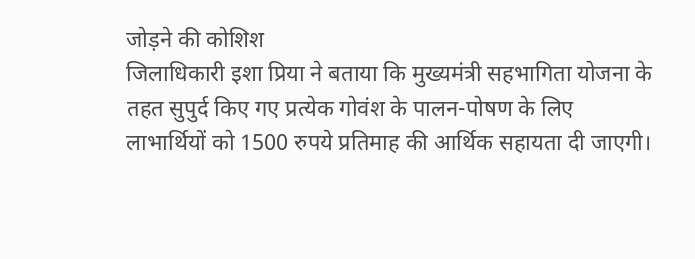जोड़ने की कोशिश
जिलाधिकारी इशा प्रिया ने बताया कि मुख्यमंत्री सहभागिता योजना के तहत सुपुर्द किए गए प्रत्येक गोवंश के पालन-पोषण के लिए लाभार्थियों को 1500 रुपये प्रतिमाह की आर्थिक सहायता दी जाएगी।